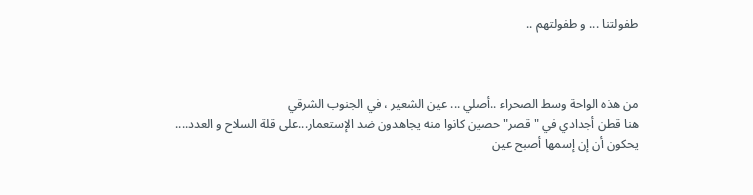طفولتنا ... و طفولتهم ..



من هذه الواحة وسط الصحراء ..أصلي ... عين الشعير ، في الجنوب الشرقي
هنا قطن أجدادي في " قصر" حصين كانوا منه يجاهدون ضد الإستعمار...على قلة السلاح و العدد....
يحكون أن إن إسمها أصبح عين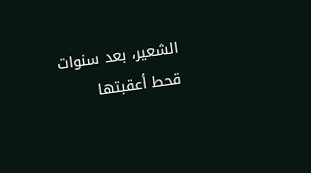الشعير، بعد سنوات قحط أعقبتها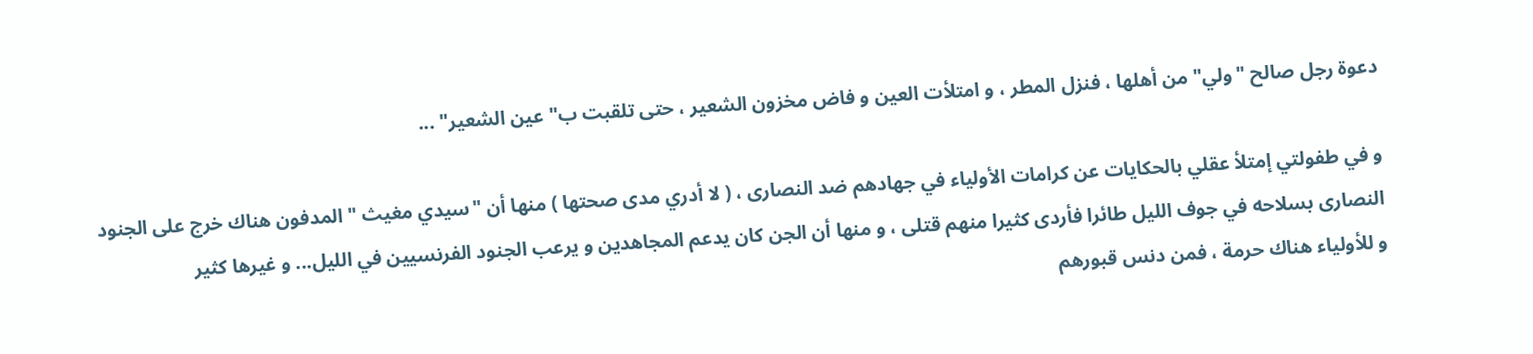دعوة رجل صالح "ولي" من أهلها ، فنزل المطر ، و امتلأت العين و فاض مخزون الشعير ، حتى تلقبت ب" عين الشعير" ...

و في طفولتي إمتلأ عقلي بالحكايات عن كرامات الأولياء في جهادهم ضد النصارى ، ( لا أدري مدى صحتها ) منها أن "سيدي مغيث " المدفون هناك خرج على الجنود النصارى بسلاحه في جوف الليل طائرا فأردى كثيرا منهم قتلى ، و منها أن الجن كان يدعم المجاهدين و يرعب الجنود الفرنسيين في الليل... و غيرها كثير
و للأولياء هناك حرمة ، فمن دنس قبورهم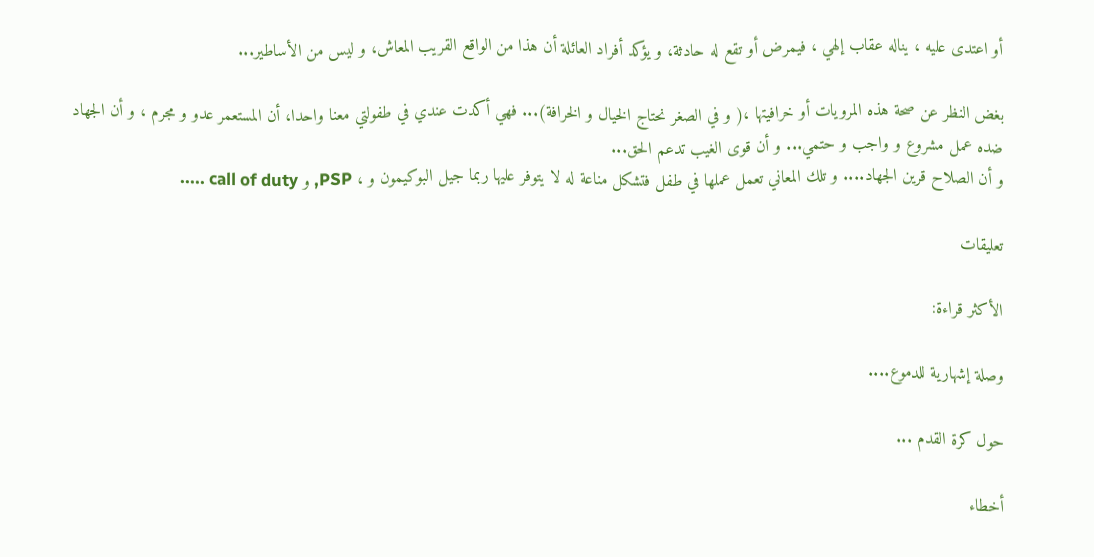أو اعتدى عليه ، يناله عقاب إلهي ، فيمرض أو تقع له حادثة، و يؤكد أفراد العائلة أن هذا من الواقع القريب المعاش، و ليس من الأساطير...

بغض النظر عن صحة هذه المرويات أو خرافيتها ،( و في الصغر نحتاج الخيال و الخرافة)... فهي أكدت عندي في طفولتي معنا واحدا، أن المستعمر عدو و مجرم ، و أن الجهاد ضده عمل مشروع و واجب و حتمي... و أن قوى الغيب تدعم الحق...
و أن الصلاح قرين الجهاد.... و تلك المعاني تعمل عملها في طفل فتشكل مناعة له لا يتوفر عليها ربما جيل البوكيمون و ، PSP, و call of duty .....

تعليقات

الأكثر قراءة:

وصلة إشهارية للدموع....

حول كرة القدم ...

أخطاء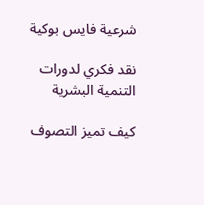شرعية فايس بوكية

نقد فكري لدورات التنمية البشرية

كيف تميز التصوف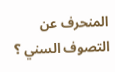المنحرف عن التصوف السني ؟